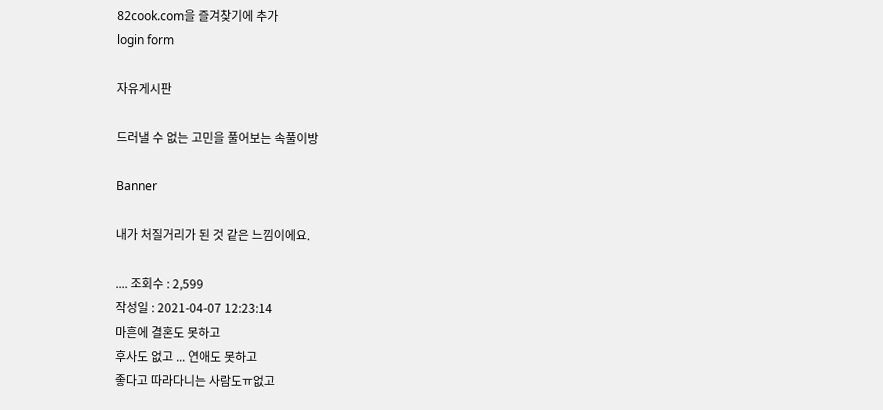82cook.com을 즐겨찾기에 추가
login form

자유게시판

드러낼 수 없는 고민을 풀어보는 속풀이방

Banner

내가 처질거리가 된 것 같은 느낌이에요.

.... 조회수 : 2,599
작성일 : 2021-04-07 12:23:14
마흔에 결혼도 못하고
후사도 없고 ... 연애도 못하고
좋다고 따라다니는 사람도ㅠ없고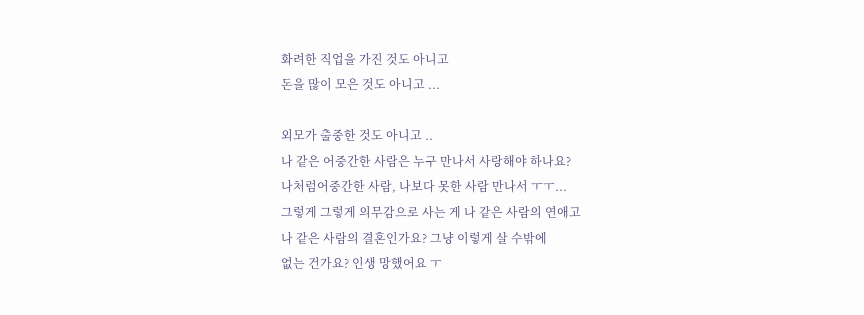화려한 직업을 가진 것도 아니고
돈을 많이 모은 것도 아니고 ...

외모가 출중한 것도 아니고 ..
나 같은 어중간한 사람은 누구 만나서 사랑해야 하나요?
나처럼어중간한 사람, 나보다 못한 사람 만나서 ㅜㅜ...
그렇게 그렇게 의무감으로 사는 게 나 같은 사람의 연애고
나 같은 사람의 결혼인가요? 그냥 이렇게 살 수밖에
없는 건가요? 인생 망했어요 ㅜ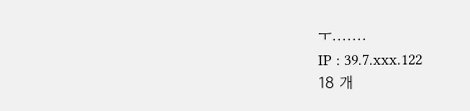ㅜ.......
IP : 39.7.xxx.122
18 개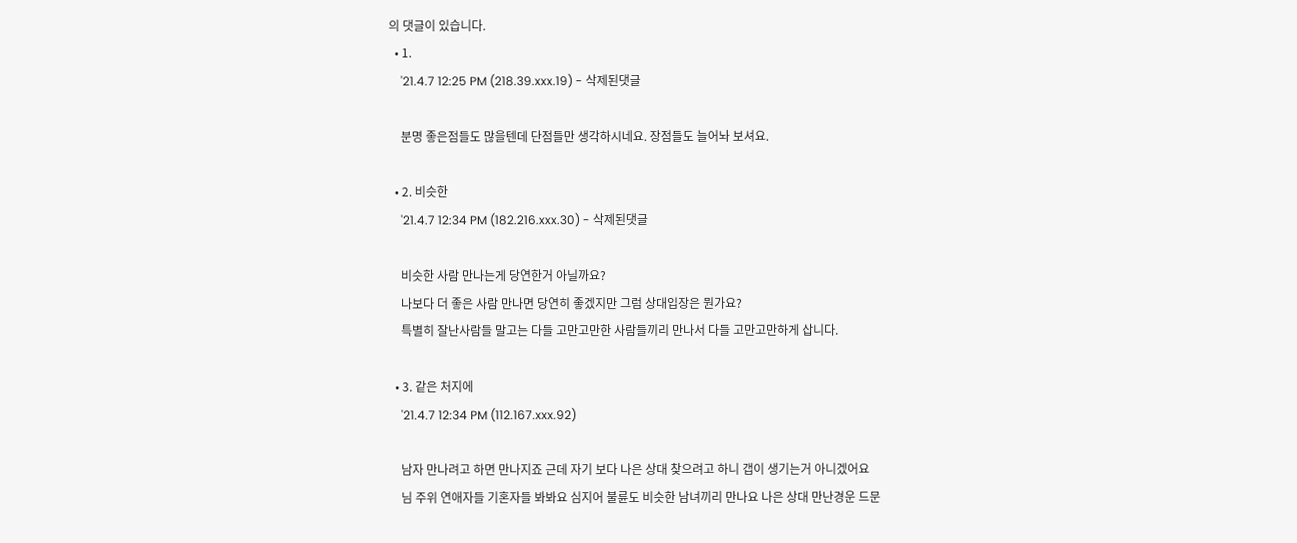의 댓글이 있습니다.
  • 1.
    '21.4.7 12:25 PM (218.39.xxx.19) - 삭제된댓글

    분명 좋은점들도 많을텐데 단점들만 생각하시네요. 장점들도 늘어놔 보셔요.

  • 2. 비슷한
    '21.4.7 12:34 PM (182.216.xxx.30) - 삭제된댓글

    비슷한 사람 만나는게 당연한거 아닐까요?
    나보다 더 좋은 사람 만나면 당연히 좋겠지만 그럼 상대입장은 뭔가요?
    특별히 잘난사람들 말고는 다들 고만고만한 사람들끼리 만나서 다들 고만고만하게 삽니다.

  • 3. 같은 처지에
    '21.4.7 12:34 PM (112.167.xxx.92)

    남자 만나려고 하면 만나지죠 근데 자기 보다 나은 상대 찾으려고 하니 갭이 생기는거 아니겠어요
    님 주위 연애자들 기혼자들 봐봐요 심지어 불륜도 비슷한 남녀끼리 만나요 나은 상대 만난경운 드문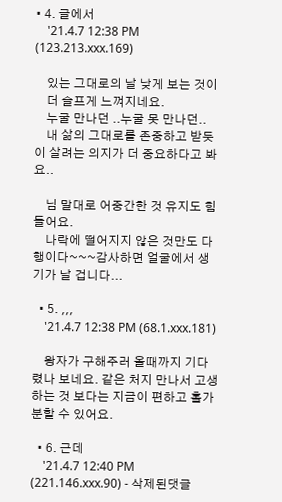• 4. 글에서
    '21.4.7 12:38 PM (123.213.xxx.169)

    있는 그대로의 날 낮게 보는 것이
    더 슬프게 느껴지네요.
    누굴 만나던 ..누굴 못 만나던..
    내 삶의 그대로를 존중하고 받듯이 살려는 의지가 더 중요하다고 봐요..

    님 말대로 어중간한 것 유지도 힘들어요.
    나락에 떨어지지 않은 것만도 다행이다~~~감사하면 얼굴에서 생기가 날 겁니다...

  • 5. ,,,
    '21.4.7 12:38 PM (68.1.xxx.181)

    왕자가 구해주러 올때까지 기다렸나 보네요. 같은 처지 만나서 고생하는 것 보다는 지금이 편하고 홀가분할 수 있어요.

  • 6. 근데
    '21.4.7 12:40 PM (221.146.xxx.90) - 삭제된댓글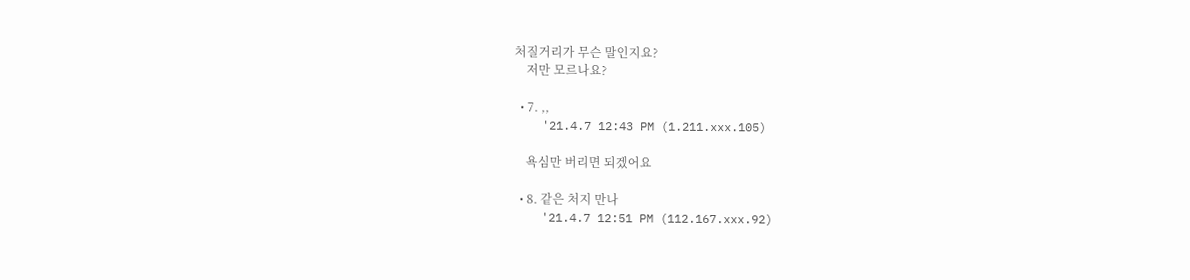처질거리가 무슨 말인지요?
    저만 모르나요?

  • 7. ,,
    '21.4.7 12:43 PM (1.211.xxx.105)

    욕심만 버리면 되겠어요

  • 8. 같은 처지 만나
    '21.4.7 12:51 PM (112.167.xxx.92)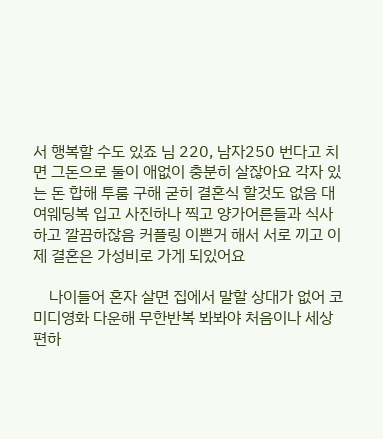서 행복할 수도 있죠 님 220, 남자250 번다고 치면 그돈으로 둘이 애없이 충분히 살잖아요 각자 있는 돈 합해 투룸 구해 굳히 결혼식 할것도 없음 대여웨딩복 입고 사진하나 찍고 양가어른들과 식사하고 깔끔하잖음 커플링 이쁜거 해서 서로 끼고 이제 결혼은 가성비로 가게 되있어요

    나이들어 혼자 살면 집에서 말할 상대가 없어 코미디영화 다운해 무한반복 봐봐야 처음이나 세상 편하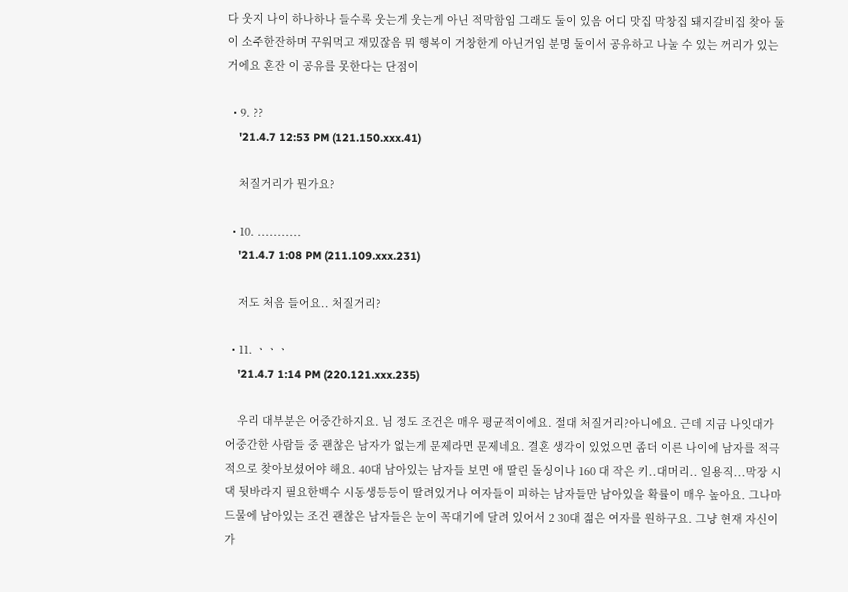다 웃지 나이 하나하나 들수록 웃는게 웃는게 아닌 적막함임 그래도 둘이 있음 어디 맛집 막창집 돼지갈비집 찾아 둘이 소주한잔하며 꾸워먹고 재밌잖음 뭐 행복이 거창한게 아닌거임 분명 둘이서 공유하고 나눌 수 있는 꺼리가 있는거에요 혼잔 이 공유를 못한다는 단점이

  • 9. ??
    '21.4.7 12:53 PM (121.150.xxx.41)

    처질거리가 뭔가요?

  • 10. ...........
    '21.4.7 1:08 PM (211.109.xxx.231)

    저도 처음 들어요.. 처질거리?

  • 11. ㆍㆍㆍ
    '21.4.7 1:14 PM (220.121.xxx.235)

    우리 대부분은 어중간하지요. 님 정도 조건은 매우 평균적이에요. 절대 처질거리?아니에요. 근데 지금 나잇대가 어중간한 사람들 중 괜찮은 남자가 없는게 문제라면 문제네요. 결혼 생각이 있었으면 좀더 이른 나이에 남자를 적극적으로 찾아보셨어야 해요. 40대 남아있는 남자들 보면 애 딸린 돌싱이나 160 대 작은 키..대머리.. 일용직...막장 시댁 뒷바라지 필요한백수 시동생등등이 딸려있거나 여자들이 피하는 남자들만 남아있을 확률이 매우 높아요. 그나마 드물에 남아있는 조건 괜찮은 남자들은 눈이 꼭대기에 달려 있어서 2 30대 젊은 여자를 원하구요. 그냥 현재 자신이 가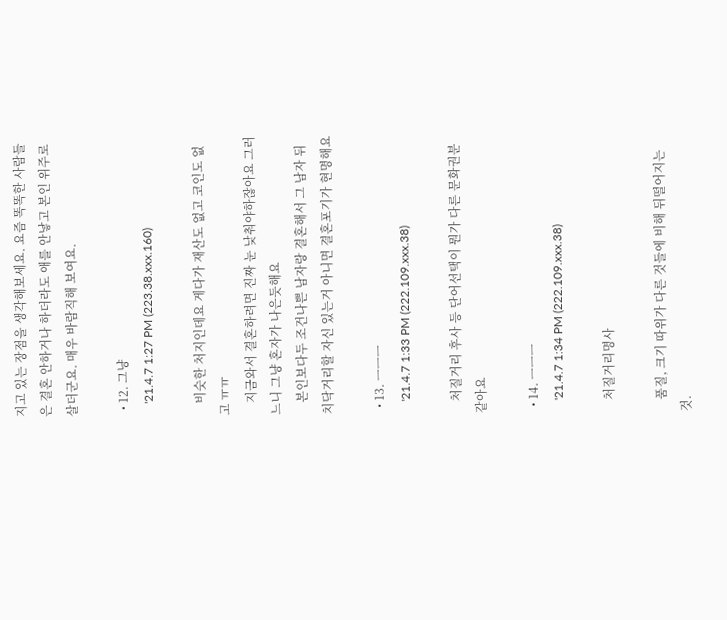지고 있는 장점을 생각해보세요. 요즘 똑똑한 사람들은 결혼 안하거나 하더라도 애를 안낳고 본인 위주로 살더군요. 매우 바람직해 보여요.

  • 12. 그냥
    '21.4.7 1:27 PM (223.38.xxx.160)

    비슷한 처지인데요 게다가 재산도 없고 코인도 없고 ㅠㅠ
    지금와서 결혼하려면 진짜 눈 낮춰야하잖아요 그러느니 그냥 혼자가 나은듯해요
    본인보다두 조건나쁜 남자랑 결혼해서 그 남자 뒤치닥거리할 자신 있는거 아니면 결혼포기가 현명해요

  • 13. ㅡㅡㅡ
    '21.4.7 1:33 PM (222.109.xxx.38)

    처질거리 후사 등 단어선택이 뭔가 다른 문화권분같아요

  • 14. ㅡㅡㅡ
    '21.4.7 1:34 PM (222.109.xxx.38)

    처질거리명사

    품질, 크기 따위가 다른 것들에 비해 뒤떨어지는 것.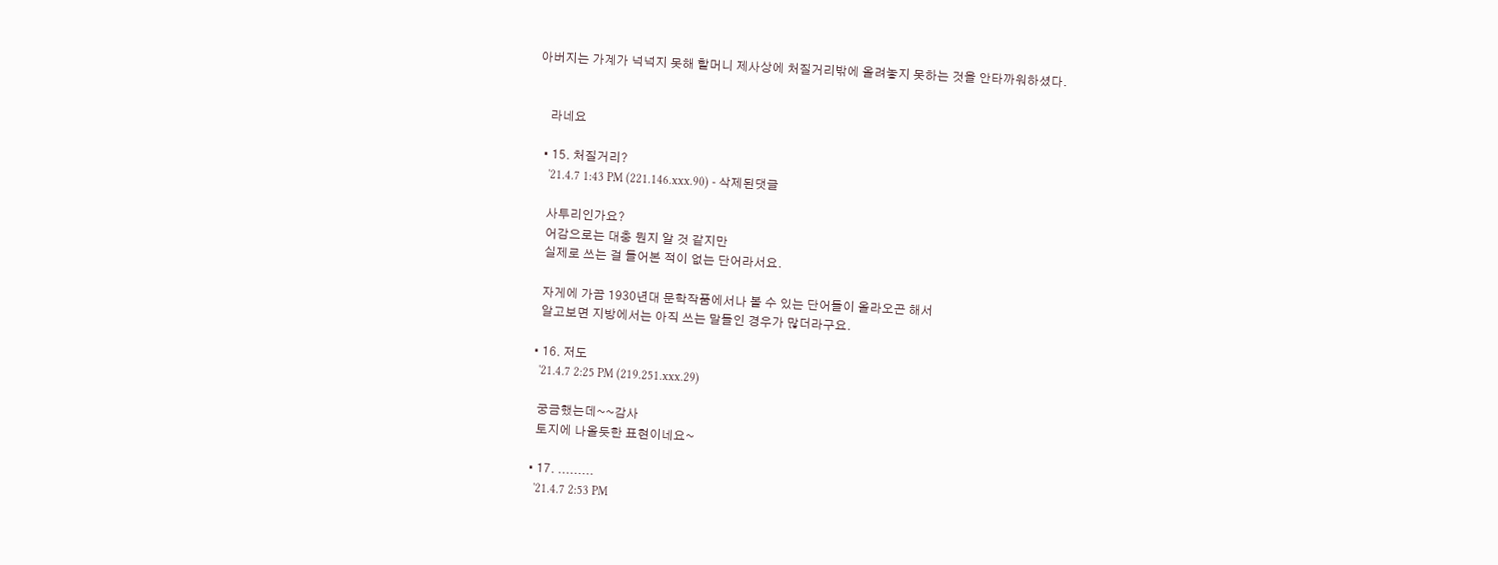아버지는 가계가 넉넉지 못해 할머니 제사상에 처질거리밖에 올려놓지 못하는 것을 안타까워하셨다.


    라네요

  • 15. 처질거리?
    '21.4.7 1:43 PM (221.146.xxx.90) - 삭제된댓글

    사투리인가요?
    어감으로는 대충 뭔지 알 것 같지만
    실제로 쓰는 걸 들어본 적이 없는 단어라서요.

    자게에 가끔 1930년대 문학작품에서나 볼 수 있는 단어들이 올라오곤 해서
    알고보면 지방에서는 아직 쓰는 말들인 경우가 많더라구요.

  • 16. 저도
    '21.4.7 2:25 PM (219.251.xxx.29)

    궁금했는데~~감사
    토지에 나올듯한 표현이네요~

  • 17. .........
    '21.4.7 2:53 PM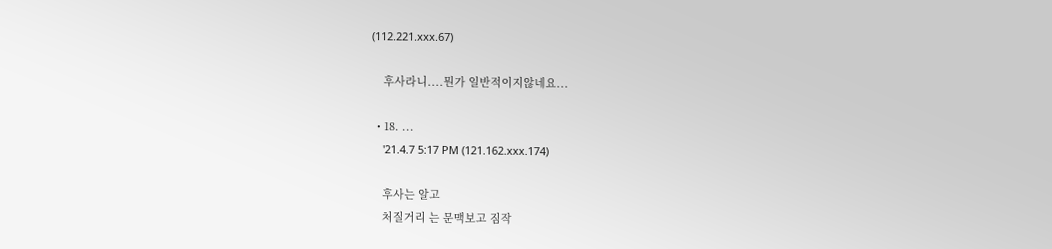(112.221.xxx.67)

    후사라니....뭔가 일반적이지않네요...

  • 18. ...
    '21.4.7 5:17 PM (121.162.xxx.174)

    후사는 알고
    처질거리 는 문맥보고 짐작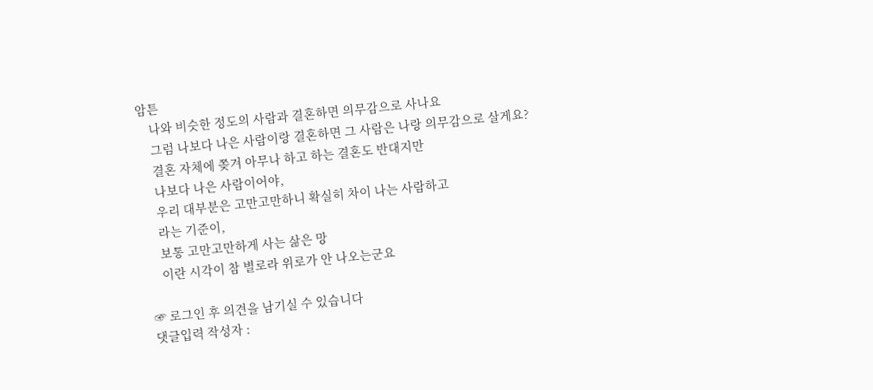암튼
    나와 비슷한 정도의 사람과 결혼하면 의무감으로 사나요
    그럼 나보다 나은 사람이랑 결혼하면 그 사람은 나랑 의무감으로 살게요?
    결혼 자체에 쫒겨 아무나 하고 하는 결혼도 반대지만
    나보다 나은 사람이어야,
    우리 대부분은 고만고만하니 확실히 차이 나는 사람하고
    라는 기준이,
    보통 고만고만하게 사는 삶은 망
    이란 시각이 참 별로라 위로가 안 나오는군요

☞ 로그인 후 의견을 남기실 수 있습니다
댓글입력 작성자 :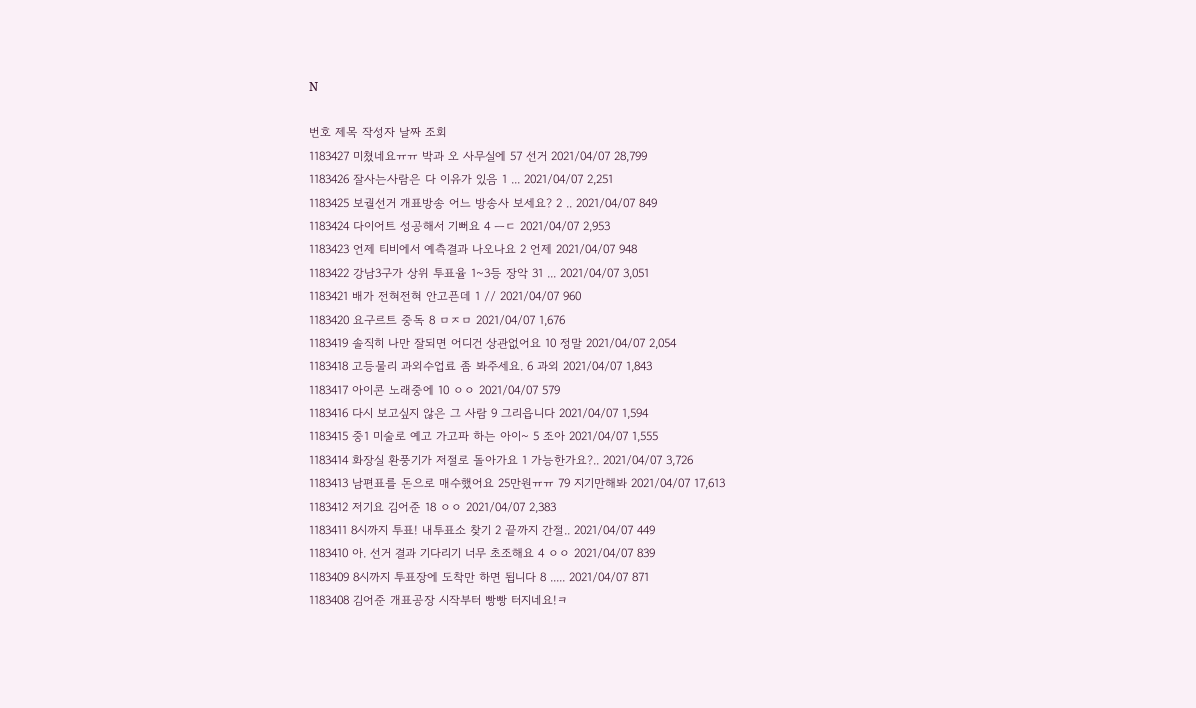N

번호 제목 작성자 날짜 조회
1183427 미쳤네요ㅠㅠ 박과 오 사무실에 57 선거 2021/04/07 28,799
1183426 잘사는사람은 다 이유가 있음 1 ... 2021/04/07 2,251
1183425 보궐선거 개표방송 어느 방송사 보세요? 2 .. 2021/04/07 849
1183424 다이어트 성공해서 기뻐요 4 ㅡㄷ 2021/04/07 2,953
1183423 언제 티비에서 예측결과 나오나요 2 언제 2021/04/07 948
1183422 강남3구가 상위 투표율 1~3등 장악 31 ... 2021/04/07 3,051
1183421 배가 전혀전혀 안고픈데 1 // 2021/04/07 960
1183420 요구르트 중독 8 ㅁㅈㅁ 2021/04/07 1,676
1183419 솔직히 나만 잘되면 어디건 상관없어요 10 정말 2021/04/07 2,054
1183418 고등물리 과외수업료 좀 봐주세요. 6 과외 2021/04/07 1,843
1183417 아이콘 노래중에 10 ㅇㅇ 2021/04/07 579
1183416 다시 보고싶지 않은 그 사람 9 그리읍니다 2021/04/07 1,594
1183415 중1 미술로 예고 가고파 하는 아이~ 5 조아 2021/04/07 1,555
1183414 화장실 환풍기가 저절로 돌아가요 1 가능한가요?.. 2021/04/07 3,726
1183413 남편표를 돈으로 매수했어요 25만원ㅠㅠ 79 지기만해봐 2021/04/07 17,613
1183412 저기요 김어준 18 ㅇㅇ 2021/04/07 2,383
1183411 8시까지 투표! 내투표소 찾기 2 끝까지 간절.. 2021/04/07 449
1183410 아. 선거 결과 기다리기 너무 초조해요 4 ㅇㅇ 2021/04/07 839
1183409 8시까지 투표장에 도착만 하면 됩니다 8 ..... 2021/04/07 871
1183408 김어준 개표공장 시작부터 빵빵 터지네요!ㅋ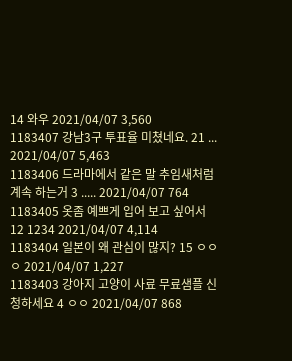14 와우 2021/04/07 3,560
1183407 강남3구 투표율 미쳤네요. 21 ... 2021/04/07 5,463
1183406 드라마에서 같은 말 추임새처럼 계속 하는거 3 ..... 2021/04/07 764
1183405 옷좀 예쁘게 입어 보고 싶어서 12 1234 2021/04/07 4,114
1183404 일본이 왜 관심이 많지? 15 ㅇㅇㅇ 2021/04/07 1,227
1183403 강아지 고양이 사료 무료샘플 신청하세요 4 ㅇㅇ 2021/04/07 868